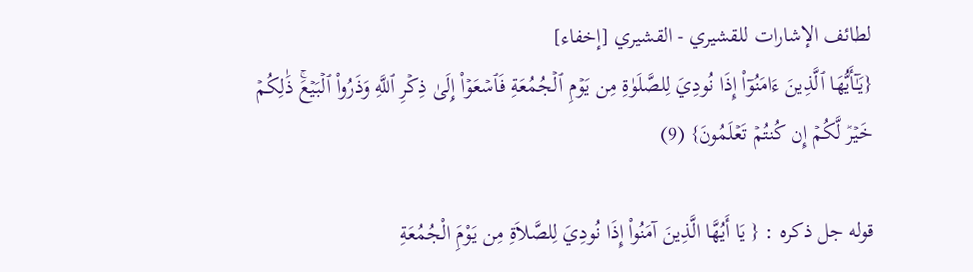لطائف الإشارات للقشيري - القشيري [إخفاء]
{يَـٰٓأَيُّهَا ٱلَّذِينَ ءَامَنُوٓاْ إِذَا نُودِيَ لِلصَّلَوٰةِ مِن يَوۡمِ ٱلۡجُمُعَةِ فَٱسۡعَوۡاْ إِلَىٰ ذِكۡرِ ٱللَّهِ وَذَرُواْ ٱلۡبَيۡعَۚ ذَٰلِكُمۡ خَيۡرٞ لَّكُمۡ إِن كُنتُمۡ تَعۡلَمُونَ} (9)

قوله جل ذكره : { يَا أَيُهَّا الَّذِينَ آمَنُواْ إِذَا نُودِيَ لِلصَّلاَةِ مِن يَوْمَِ الْجُمُعَةِ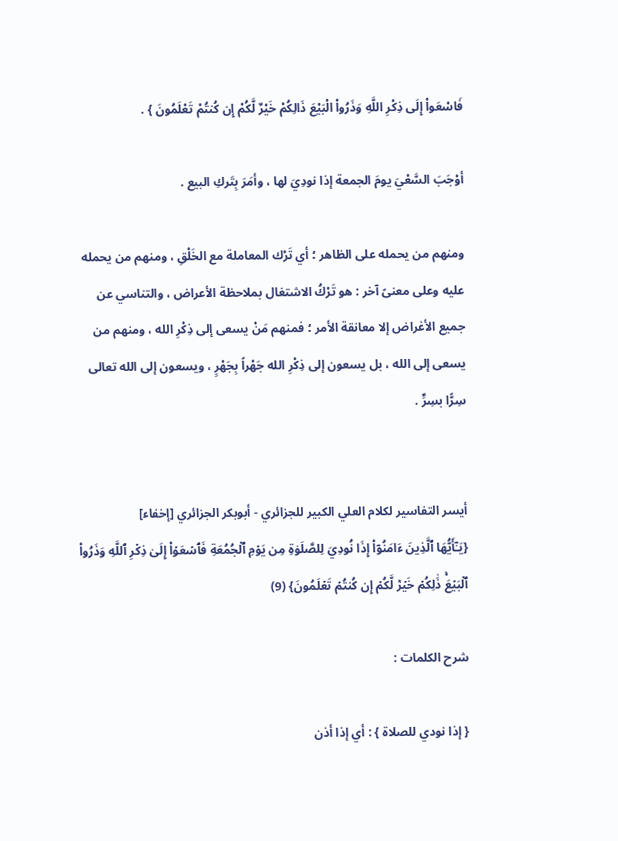فَاسْعَواْ إِلَى ذِكْرِ اللَّهِ وَذَرُواْ الْبَيْعَ ذَالِكُمْ خَيْرٌ لَّكُمْ إِن كُنتُمْ تَعْلَمُونَ } .

أوْجَبَ السَّعْيَ يومَ الجمعة إذا نودِيَ لها ، وأمَرَ بِتَركِ البيع .

ومنهم من يحمله على الظاهر ؛ أي تَرْك المعاملة مع الخَلْقِ ، ومنهم من يحمله عليه وعلى معنىً آخر : هو تَرْكُ الاشتغال بملاحظة الأعراض ، والتناسي عن جميع الأغراض إلا معانقة الأمر ؛ فمنهم مَنْ يسعى إلى ذِكْرِ الله ، ومنهم من يسعى إلى الله ، بل يسعون إلى ذِكْرِ الله جَهْراً بِجَهْرٍ ، ويسعون إلى الله تعالى سِرًّا بسِرٍّ .


أيسر التفاسير لكلام العلي الكبير للجزائري - أبوبكر الجزائري [إخفاء]
{يَـٰٓأَيُّهَا ٱلَّذِينَ ءَامَنُوٓاْ إِذَا نُودِيَ لِلصَّلَوٰةِ مِن يَوۡمِ ٱلۡجُمُعَةِ فَٱسۡعَوۡاْ إِلَىٰ ذِكۡرِ ٱللَّهِ وَذَرُواْ ٱلۡبَيۡعَۚ ذَٰلِكُمۡ خَيۡرٞ لَّكُمۡ إِن كُنتُمۡ تَعۡلَمُونَ} (9)

شرح الكلمات :

{ إذا نودي للصلاة } : أي إذا أذن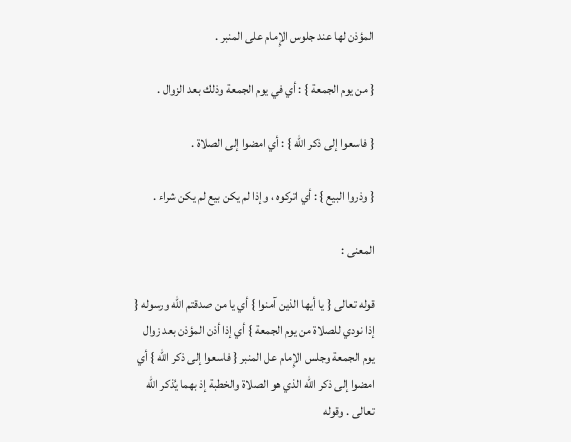المؤذن لها عند جلوس الإِمام على المنبر .

{ من يوم الجمعة } : أي في يوم الجمعة وذلك بعد الزوال .

{ فاسعوا إلى ذكر الله } : أي امضوا إلى الصلاة .

{ وذروا البيع } : أي اتركوه ، وإذا لم يكن بيع لم يكن شراء .

المعنى :

قوله تعالى { يا أيها الذين آمنوا } أي يا من صدقتم الله ورسوله { إذا نودي للصلاة من يوم الجمعة } أي إذا أذن المؤذن بعد زوال يوم الجمعة وجلس الإِمام عل المنبر { فاسعوا إلى ذكر الله } أي امضوا إلى ذكر الله الذي هو الصلاة والخطبة إذ بهما يُذكر الله تعالى . وقوله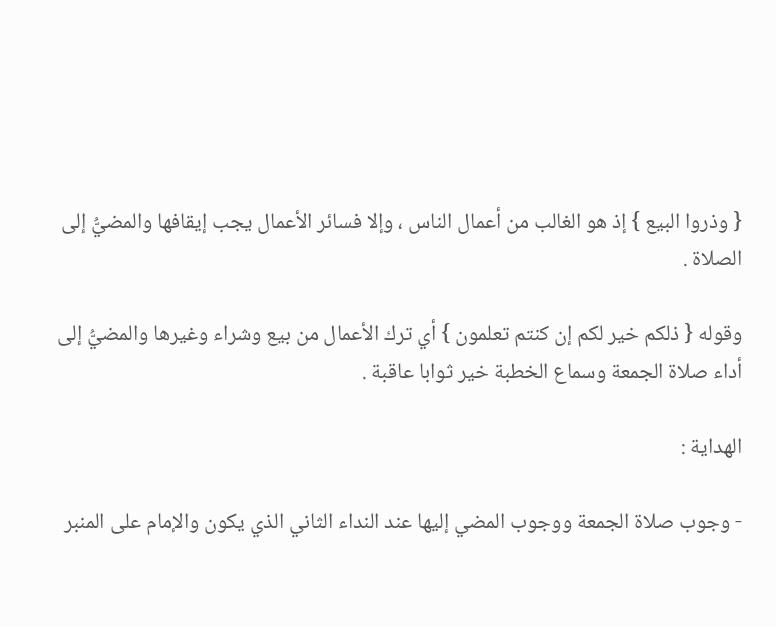{ وذروا البيع } إذ هو الغالب من أعمال الناس ، وإلا فسائر الأعمال يجب إيقافها والمضيُّ إلى الصلاة .

وقوله { ذلكم خير لكم إن كنتم تعلمون } أي ترك الأعمال من بيع وشراء وغيرها والمضيُّ إلى أداء صلاة الجمعة وسماع الخطبة خير ثوابا عاقبة .

الهداية :

- وجوب صلاة الجمعة ووجوب المضي إليها عند النداء الثاني الذي يكون والإمام على المنبر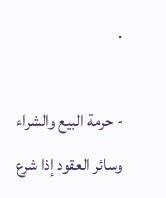.

- حرمة البيع والشراء وسائر العقود إذا شرع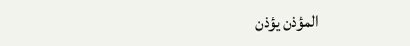المؤذن يؤذن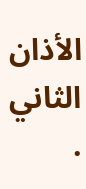الأذان الثاني .